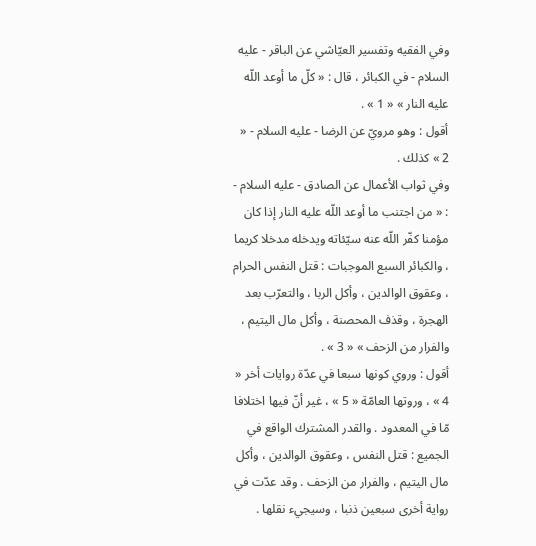وفي الفقيه وتفسير العيّاشي عن الباقر - عليه السلام - في الكبائر ، قال : « كلّ ما أوعد اللّه عليه النار » « 1 » .
أقول : وهو مرويّ عن الرضا - عليه السلام - « 2 » كذلك .
وفي ثواب الأعمال عن الصادق - عليه السلام - : « من اجتنب ما أوعد اللّه عليه النار إذا كان مؤمنا كفّر اللّه عنه سيّئاته ويدخله مدخلا كريما ، والكبائر السبع الموجبات : قتل النفس الحرام ، وعقوق الوالدين ، وأكل الربا ، والتعرّب بعد الهجرة ، وقذف المحصنة ، وأكل مال اليتيم ، والفرار من الزحف » « 3 » .
أقول : وروي كونها سبعا في عدّة روايات أخر « 4 » ، وروتها العامّة « 5 » ، غير أنّ فيها اختلافا مّا في المعدود . والقدر المشترك الواقع في الجميع : قتل النفس ، وعقوق الوالدين ، وأكل مال اليتيم ، والفرار من الزحف . وقد عدّت في رواية أخرى سبعين ذنبا ، وسيجيء نقلها .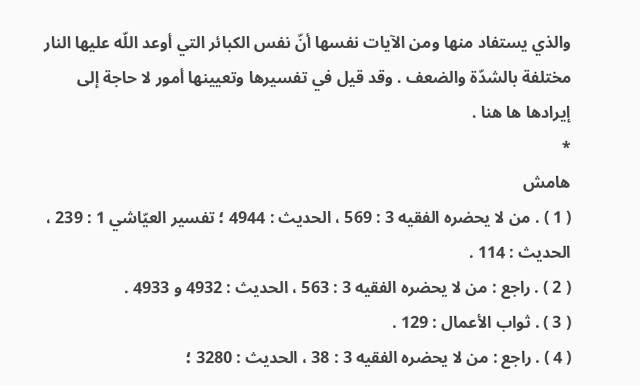والذي يستفاد منها ومن الآيات نفسها أنّ نفس الكبائر التي أوعد اللّه عليها النار مختلفة بالشدّة والضعف . وقد قيل في تفسيرها وتعيينها أمور لا حاجة إلى إيرادها ها هنا .
*
هامش
( 1 ) . من لا يحضره الفقيه 3 : 569 ، الحديث : 4944 ؛ تفسير العيّاشي 1 : 239 ، الحديث : 114 .
( 2 ) . راجع : من لا يحضره الفقيه 3 : 563 ، الحديث : 4932 و 4933 .
( 3 ) . ثواب الأعمال : 129 .
( 4 ) . راجع : من لا يحضره الفقيه 3 : 38 ، الحديث : 3280 ؛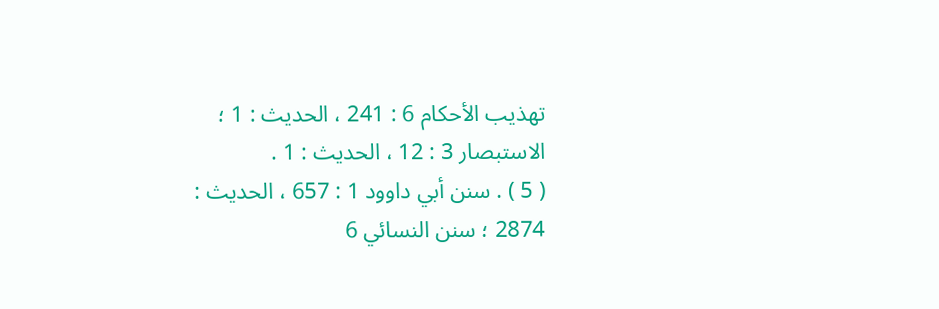تهذيب الأحكام 6 : 241 ، الحديث : 1 ؛ الاستبصار 3 : 12 ، الحديث : 1 .
( 5 ) . سنن أبي داوود 1 : 657 ، الحديث : 2874 ؛ سنن النسائي 6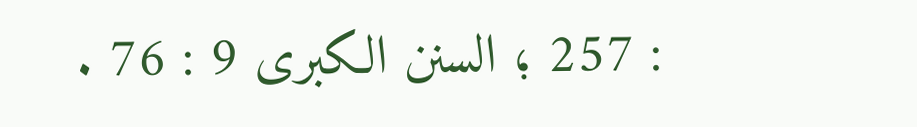: 257 ؛ السنن الكبرى 9 : 76 .